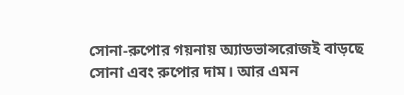সোনা-রুপোর গয়নায় অ্যাডভান্সরোজই বাড়ছে সোনা এবং রুপোর দাম। আর এমন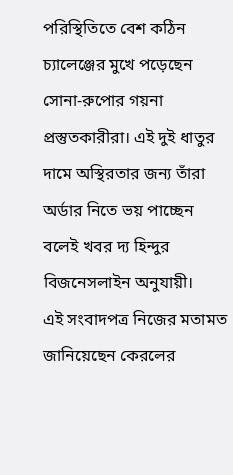পরিস্থিতিতে বেশ কঠিন চ্যালেঞ্জের মুখে পড়েছেন সোনা-রুপোর গয়না প্রস্তুতকারীরা। এই দুই ধাতুর দামে অস্থিরতার জন্য তাঁরা অর্ডার নিতে ভয় পাচ্ছেন বলেই খবর দ্য হিন্দুর বিজনেসলাইন অনুযায়ী।
এই সংবাদপত্র নিজের মতামত জানিয়েছেন কেরলের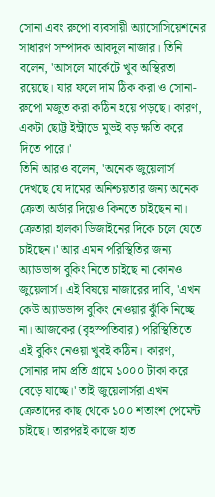সোনা এবং রুপো ব্যবসায়ী অ্যাসোসিয়েশনের সাধারণ সম্পাদক আবদুল নাজার। তিনি বলেন, 'আসলে মার্কেটে খুব অস্থিরতা রয়েছে। যার ফলে দাম ঠিক করা ও সোনা-রুপো মজুত করা কঠিন হয়ে পড়ছে। কারণ, একটা ছোট্ট ইন্ট্রাডে মুভই বড় ক্ষতি করে দিতে পারে।'
তিনি আরও বলেন, 'অনেক জুয়েলার্স দেখছে যে দামের অনিশ্চয়তার জন্য অনেক ক্রেতা অর্ডার দিয়েও কিনতে চাইছেন না। ক্রেতারা হালকা ডিজাইনের দিকে চলে যেতে চাইছেন।' আর এমন পরিস্থিতির জন্য অ্যাডভান্স বুকিং নিতে চাইছে না কোনও জুয়েলার্স। এই বিষয়ে নাজারের দাবি, 'এখন কেউ অ্যাডভান্স বুকিং নেওয়ার ঝুঁকি নিচ্ছে না। আজকের (বৃহস্পতিবার) পরিস্থিতিতে এই বুকিং নেওয়া খুবই কঠিন। কারণ, সোনার দাম প্রতি গ্রামে ১০০০ টাকা করে বেড়ে যাচ্ছে।' তাই জুয়েলার্সরা এখন ক্রেতাদের কাছ থেকে ১০০ শতাংশ পেমেন্ট চাইছে। তারপরই কাজে হাত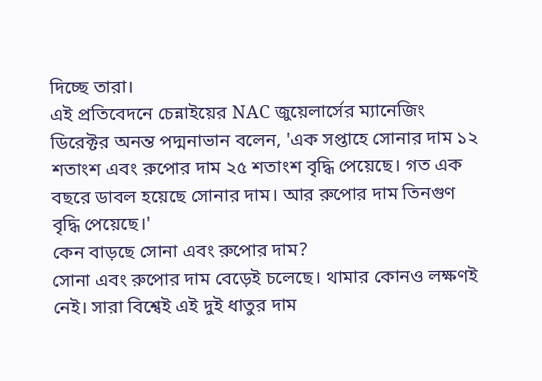দিচ্ছে তারা।
এই প্রতিবেদনে চেন্নাইয়ের NAC জুয়েলার্সের ম্যানেজিং ডিরেক্টর অনন্ত পদ্মনাভান বলেন, 'এক সপ্তাহে সোনার দাম ১২ শতাংশ এবং রুপোর দাম ২৫ শতাংশ বৃদ্ধি পেয়েছে। গত এক বছরে ডাবল হয়েছে সোনার দাম। আর রুপোর দাম তিনগুণ বৃদ্ধি পেয়েছে।'
কেন বাড়ছে সোনা এবং রুপোর দাম?
সোনা এবং রুপোর দাম বেড়েই চলেছে। থামার কোনও লক্ষণই নেই। সারা বিশ্বেই এই দুই ধাতুর দাম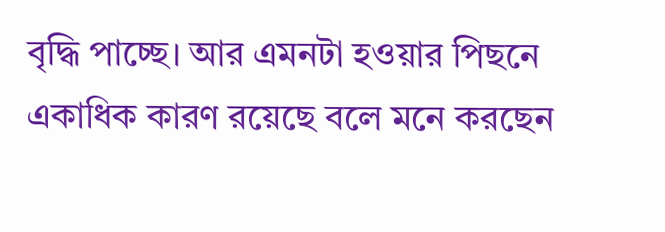বৃদ্ধি পাচ্ছে। আর এমনটা হওয়ার পিছনে একাধিক কারণ রয়েছে বলে মনে করছেন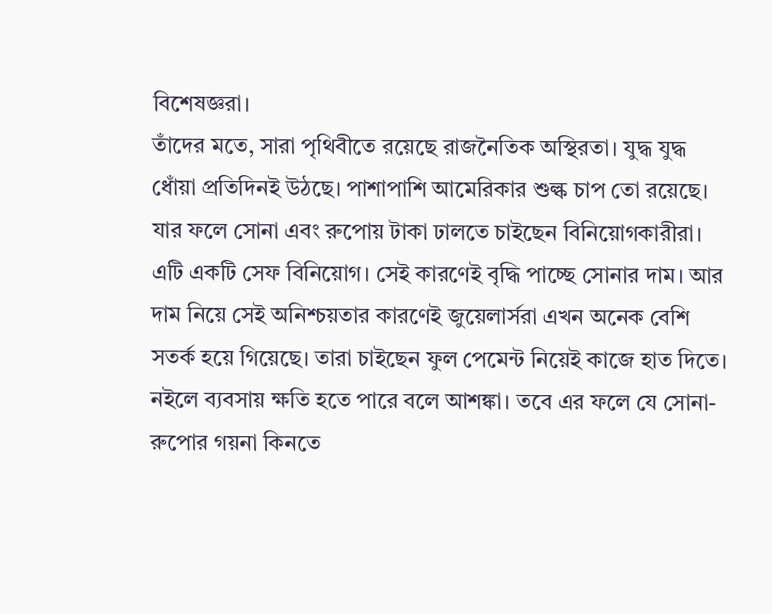বিশেষজ্ঞরা।
তাঁদের মতে, সারা পৃথিবীতে রয়েছে রাজনৈতিক অস্থিরতা। যুদ্ধ যুদ্ধ ধোঁয়া প্রতিদিনই উঠছে। পাশাপাশি আমেরিকার শুল্ক চাপ তো রয়েছে। যার ফলে সোনা এবং রুপোয় টাকা ঢালতে চাইছেন বিনিয়োগকারীরা। এটি একটি সেফ বিনিয়োগ। সেই কারণেই বৃদ্ধি পাচ্ছে সোনার দাম। আর দাম নিয়ে সেই অনিশ্চয়তার কারণেই জুয়েলার্সরা এখন অনেক বেশি সতর্ক হয়ে গিয়েছে। তারা চাইছেন ফুল পেমেন্ট নিয়েই কাজে হাত দিতে। নইলে ব্যবসায় ক্ষতি হতে পারে বলে আশঙ্কা। তবে এর ফলে যে সোনা-রুপোর গয়না কিনতে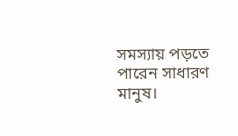সমস্যায় পড়তে পারেন সাধারণ মানুষ।